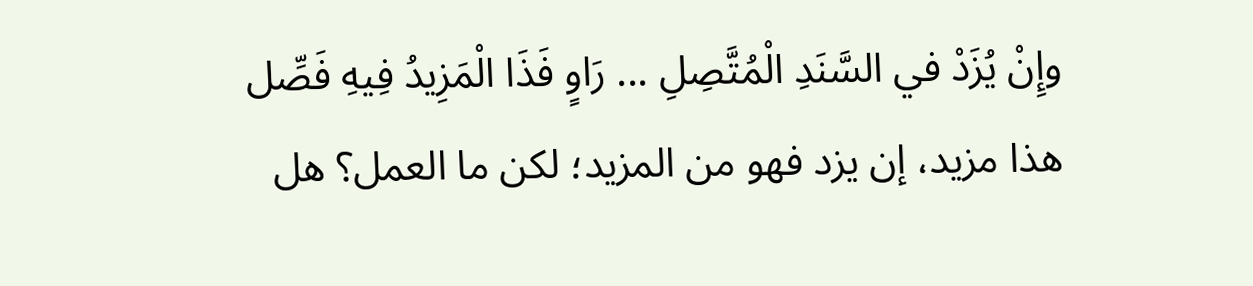وإِنْ يُزَدْ في السَّنَدِ الْمُتَّصِلِ ... رَاوٍ فَذَا الْمَزِيدُ فِيهِ فَصِّل
هذا مزيد، إن يزد فهو من المزيد؛ لكن ما العمل؟ هل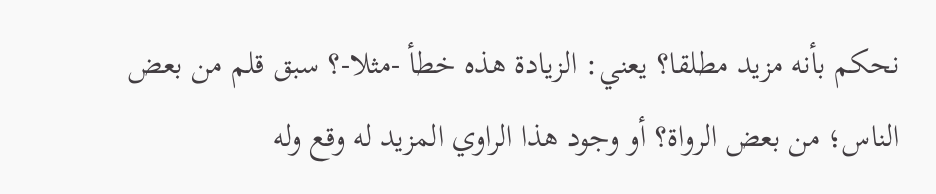نحكم بأنه مزيد مطلقا؟ يعني: الزيادة هذه خطأ -مثلا-؟ سبق قلم من بعض الناس؛ من بعض الرواة؟ أو وجود هذا الراوي المزيد له وقع وله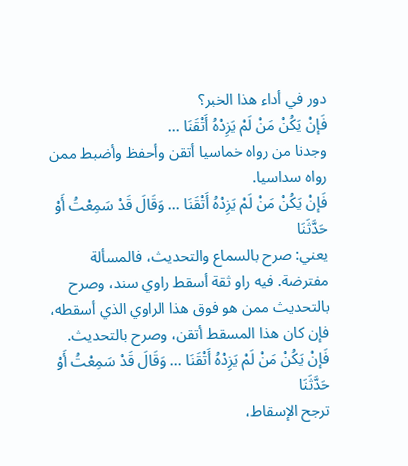دور في أداء هذا الخبر؟
فَإنْ يَكُنْ مَنْ لَمْ يَزِدْهُ أَتْقَنَا ...
وجدنا من رواه خماسيا أتقن وأحفظ وأضبط ممن رواه سداسيا.
فَإنْ يَكُنْ مَنْ لَمْ يَزِدْهُ أَتْقَنَا ... وَقَالَ قَدْ سَمِعْتُ أَوْ حَدَّثَنَا
يعني: صرح بالسماع والتحديث، فالمسألة مفترضة. فيه راو ثقة أسقط راوي سند، وصرح بالتحديث ممن هو فوق هذا الراوي الذي أسقطه، فإن كان هذا المسقط أتقن، وصرح بالتحديث.
فَإنْ يَكُنْ مَنْ لَمْ يَزِدْهُ أَتْقَنَا ... وَقَالَ قَدْ سَمِعْتُ أَوْ حَدَّثَنَا
ترجح الإسقاط،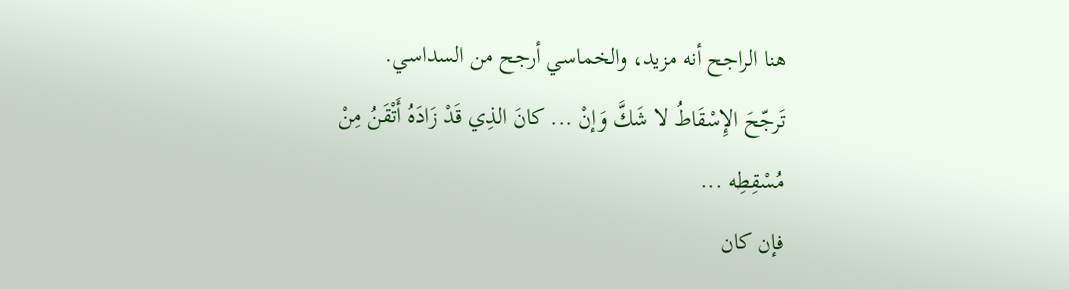هنا الراجح أنه مزيد، والخماسي أرجح من السداسي.
تَرجّحَ الإِسْقَاطُ لا شَكَّ وَإنْ ... كانَ الذِي قَدْ زَادَهُ أَتْقَنُ مِنْ
مُسْقِطِه ...
فإن كان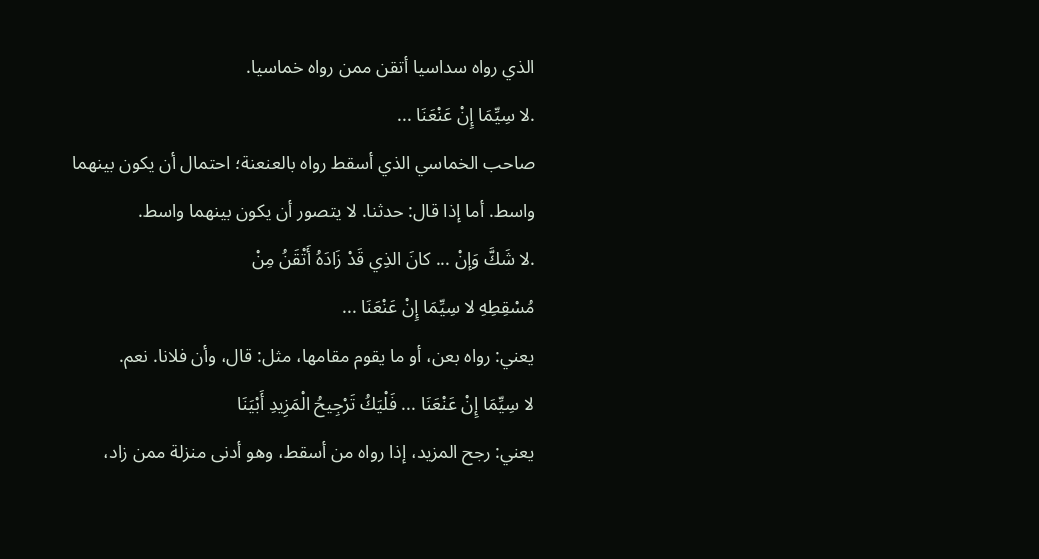الذي رواه سداسيا أتقن ممن رواه خماسيا.
.لا سِيِّمَا إِنْ عَنْعَنَا ...
صاحب الخماسي الذي أسقط رواه بالعنعنة؛ احتمال أن يكون بينهما واسط. أما إذا قال: حدثنا. لا يتصور أن يكون بينهما واسط.
.لا شَكَّ وَإنْ ... كانَ الذِي قَدْ زَادَهُ أَتْقَنُ مِنْ
مُسْقِطِهِ لا سِيِّمَا إِنْ عَنْعَنَا ...
يعني: رواه بعن، أو ما يقوم مقامها، مثل: قال، وأن فلانا. نعم.
لا سِيِّمَا إِنْ عَنْعَنَا ... فَلْيَكُ تَرْجِيحُ الْمَزِيدِ أَبْيَنَا
يعني: رجح المزيد، إذا رواه من أسقط، وهو أدنى منزلة ممن زاد،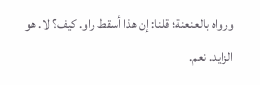ورواه بالعنعنة؛ قلنا: إن هذا أسقط راو. كيف؟ لا. هو الزايد. نعم.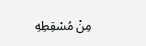مِنْ مُسْقِطِهِ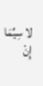لا سِيِّمَا إِنْ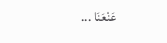عَنْعَنَا ...